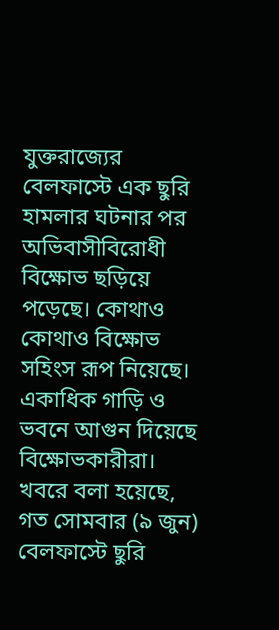যুক্তরাজ্যের বেলফাস্টে এক ছুরি হামলার ঘটনার পর অভিবাসীবিরোধী বিক্ষোভ ছড়িয়ে পড়েছে। কোথাও কোথাও বিক্ষোভ সহিংস রূপ নিয়েছে। একাধিক গাড়ি ও ভবনে আগুন দিয়েছে বিক্ষোভকারীরা।
খবরে বলা হয়েছে, গত সোমবার (৯ জুন) বেলফাস্টে ছুরি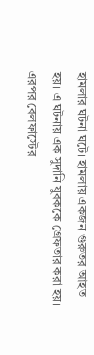হামলার ঘটনা ঘটে। হামলায় একজন গুরুতর আহত হয়। এ ঘটনায় এক সুদানি যুবককে গ্রেফতার করা হয়। এরপর বেলফাস্টের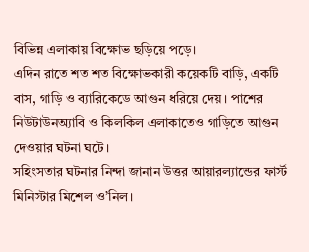বিভিন্ন এলাকায় বিক্ষোভ ছড়িয়ে পড়ে।
এদিন রাতে শত শত বিক্ষোভকারী কয়েকটি বাড়ি, একটি বাস, গাড়ি ও ব্যারিকেডে আগুন ধরিয়ে দেয়। পাশের নিউটাউনঅ্যাবি ও কিলকিল এলাকাতেও গাড়িতে আগুন দেওয়ার ঘটনা ঘটে।
সহিংসতার ঘটনার নিন্দা জানান উত্তর আয়ারল্যান্ডের ফার্স্ট মিনিস্টার মিশেল ও’নিল।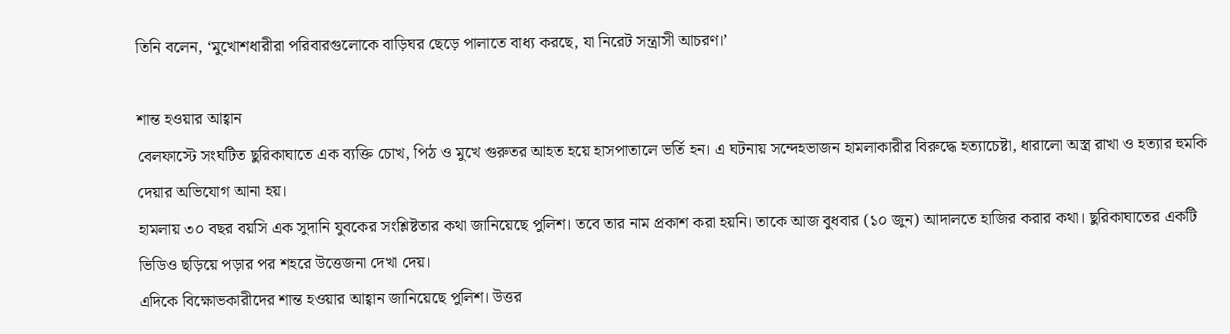তিনি বলেন, ‘মুখোশধারীরা পরিবারগুলোকে বাড়িঘর ছেড়ে পালাতে বাধ্য করছে, যা নিরেট সন্ত্রাসী আচরণ।’

শান্ত হওয়ার আহ্বান
বেলফাস্টে সংঘটিত ছুরিকাঘাতে এক ব্যক্তি চোখ, পিঠ ও মুখে গুরুতর আহত হয়ে হাসপাতালে ভর্তি হন। এ ঘটনায় সন্দেহভাজন হামলাকারীর বিরুদ্ধে হত্যাচেষ্টা, ধারালো অস্ত্র রাখা ও হত্যার হুমকি দেয়ার অভিযোগ আনা হয়।
হামলায় ৩০ বছর বয়সি এক সুদানি যুবকের সংশ্লিষ্টতার কথা জানিয়েছে পুলিশ। তবে তার নাম প্রকাশ করা হয়নি। তাকে আজ বুধবার (১০ জুন) আদালতে হাজির করার কথা। ছুরিকাঘাতের একটি ভিডিও ছড়িয়ে পড়ার পর শহরে উত্তেজনা দেখা দেয়।
এদিকে বিক্ষোভকারীদের শান্ত হওয়ার আহ্বান জানিয়েছে পুলিশ। উত্তর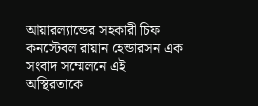আয়ারল্যান্ডের সহকারী চিফ কনস্টেবল রায়ান হেন্ডারসন এক সংবাদ সম্মেলনে এই অস্থিরতাকে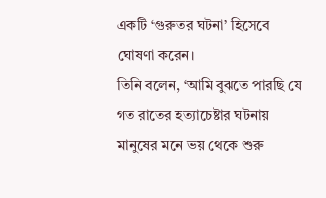একটি ‘গুরুতর ঘটনা’ হিসেবে ঘোষণা করেন।
তিনি বলেন, ‘আমি বুঝতে পারছি যে গত রাতের হত্যাচেষ্টার ঘটনায় মানুষের মনে ভয় থেকে শুরু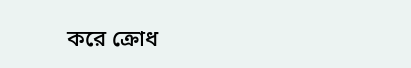করে ক্রোধ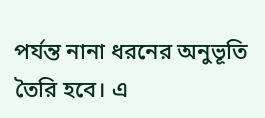পর্যন্ত নানা ধরনের অনুভূতি তৈরি হবে। এ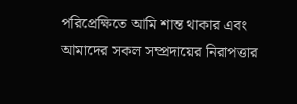পরিপ্রেক্ষিতে আমি শান্ত থাকার এবং আমাদের সকল সম্প্রদায়ের নিরাপত্তার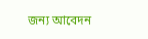জন্য আবেদন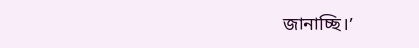জানাচ্ছি।’